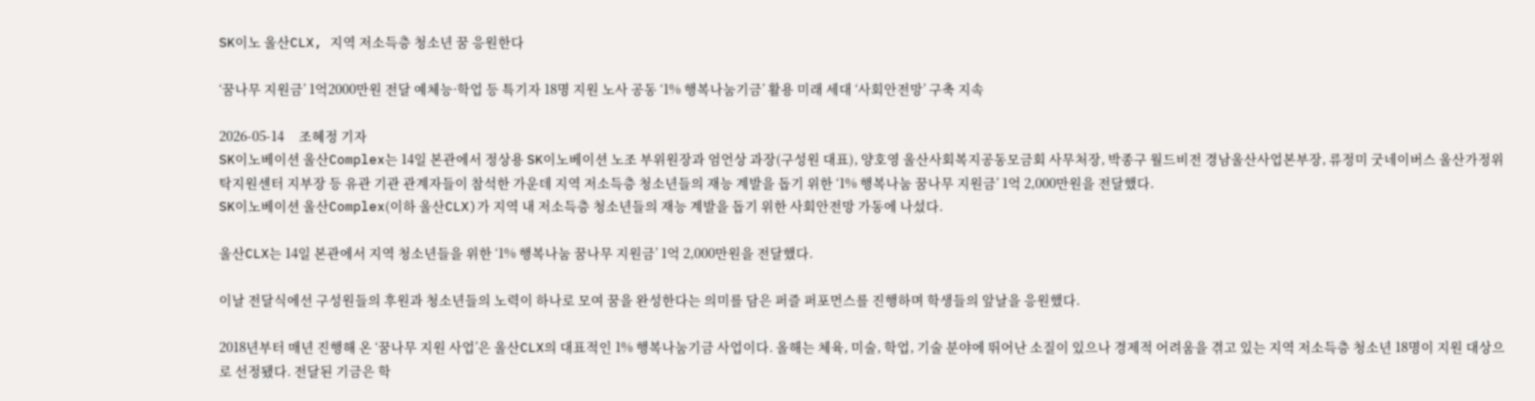SK이노 울산CLX, 지역 저소득층 청소년 꿈 응원한다

‘꿈나무 지원금’ 1억2000만원 전달 예체능·학업 등 특기자 18명 지원 노사 공동 ‘1% 행복나눔기금’ 활용 미래 세대 ‘사회안전망’ 구축 지속

2026-05-14     조혜정 기자
SK이노베이션 울산Complex는 14일 본관에서 정상용 SK이노베이션 노조 부위원장과 엄언상 과장(구성원 대표), 양호영 울산사회복지공동모금회 사무처장, 박종구 월드비전 경남울산사업본부장, 류정미 굿네이버스 울산가정위탁지원센터 지부장 등 유관 기관 관계자들이 참석한 가운데 지역 저소득층 청소년들의 재능 계발을 돕기 위한 ‘1% 행복나눔 꿈나무 지원금’ 1억 2,000만원을 전달했다.
SK이노베이션 울산Complex(이하 울산CLX)가 지역 내 저소득층 청소년들의 재능 계발을 돕기 위한 사회안전망 가동에 나섰다.

울산CLX는 14일 본관에서 지역 청소년들을 위한 ‘1% 행복나눔 꿈나무 지원금’ 1억 2,000만원을 전달했다.

이날 전달식에선 구성원들의 후원과 청소년들의 노력이 하나로 모여 꿈을 완성한다는 의미를 담은 퍼즐 퍼포먼스를 진행하며 학생들의 앞날을 응원했다.

2018년부터 매년 진행해 온 ‘꿈나무 지원 사업’은 울산CLX의 대표적인 1% 행복나눔기금 사업이다. 올해는 체육, 미술, 학업, 기술 분야에 뛰어난 소질이 있으나 경제적 어려움을 겪고 있는 지역 저소득층 청소년 18명이 지원 대상으로 선정됐다. 전달된 기금은 학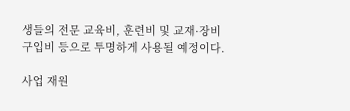생들의 전문 교육비, 훈련비 및 교재·장비 구입비 등으로 투명하게 사용될 예정이다.

사업 재원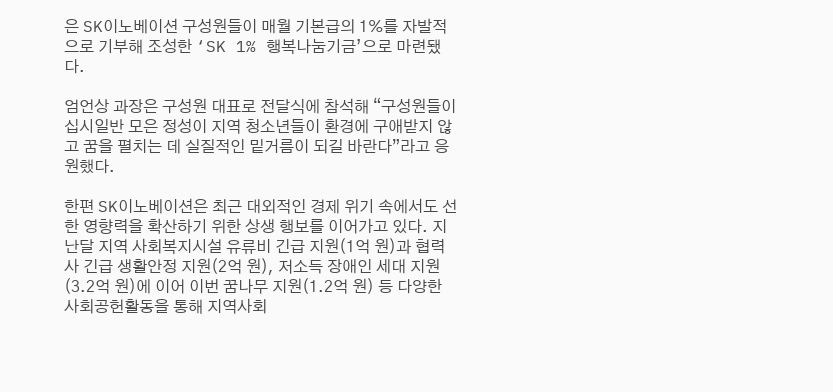은 SK이노베이션 구성원들이 매월 기본급의 1%를 자발적으로 기부해 조성한 ‘SK 1% 행복나눔기금’으로 마련됐다.

엄언상 과장은 구성원 대표로 전달식에 참석해 “구성원들이 십시일반 모은 정성이 지역 청소년들이 환경에 구애받지 않고 꿈을 펼치는 데 실질적인 밑거름이 되길 바란다”라고 응원했다.

한편 SK이노베이션은 최근 대외적인 경제 위기 속에서도 선한 영향력을 확산하기 위한 상생 행보를 이어가고 있다. 지난달 지역 사회복지시설 유류비 긴급 지원(1억 원)과 협력사 긴급 생활안정 지원(2억 원), 저소득 장애인 세대 지원(3.2억 원)에 이어 이번 꿈나무 지원(1.2억 원) 등 다양한 사회공헌활동을 통해 지역사회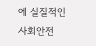에 실질적인 사회안전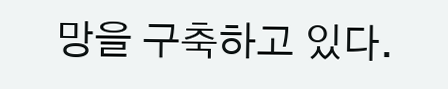망을 구축하고 있다.